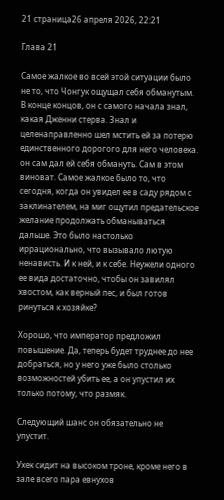21 страница26 апреля 2026, 22:21

Глава 21

Самое жалкое во всей этой ситуации было не то, что Чонгук ощущал себя обманутым. В конце концов, он с самого начала знал, какая Дженни стерва. Знал и целенаправленно шел мстить ей за потерю единственного дорогого для него человека. он сам дал ей себя обмануть. Сам в этом виноват. Самое жалкое было то, что сегодня, когда он увидел ее в саду рядом с заклинателем, на миг ощутил предательское желание продолжать обманываться дальше. Это было настолько иррационально, что вызывало лютую ненависть. И к ней, и к себе. Неужели одного ее вида достаточно, чтобы он завилял хвостом, как верный пес, и был готов ринуться к хозяйке?

Хорошо, что император предложил повышение. Да, теперь будет труднее до нее добраться, но у него уже было столько возможностей убить ее, а он упустил их только потому, что размяк.

Следующий шанс он обязательно не упустит.

Ухек сидит на высоком троне, кроме него в зале всего пара евнухов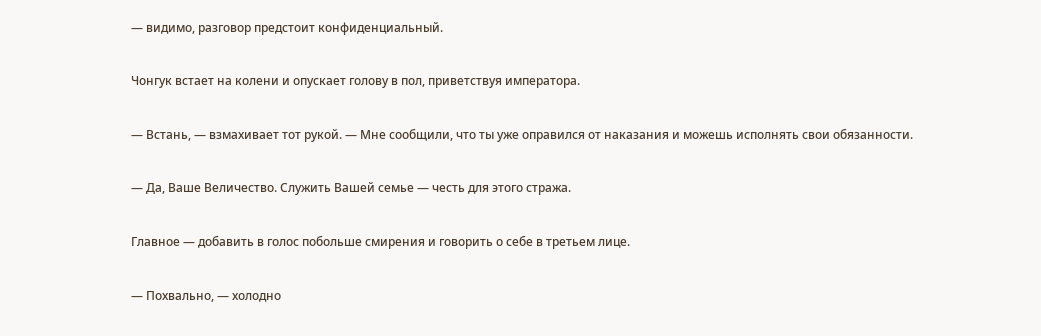— видимо, разговор предстоит конфиденциальный.

Чонгук встает на колени и опускает голову в пол, приветствуя императора.

— Встань, — взмахивает тот рукой. — Мне сообщили, что ты уже оправился от наказания и можешь исполнять свои обязанности.

— Да, Ваше Величество. Служить Вашей семье — честь для этого стража.

Главное — добавить в голос побольше смирения и говорить о себе в третьем лице.

— Похвально, — холодно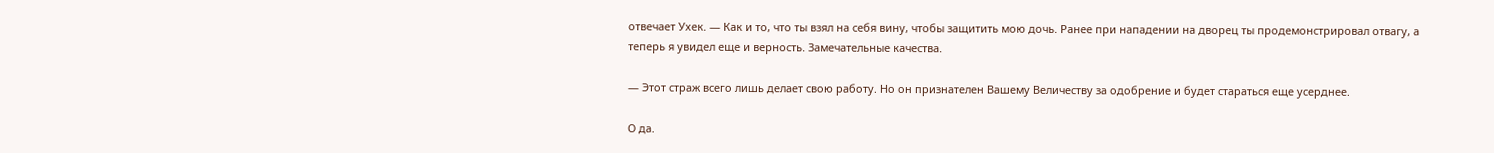отвечает Ухек. — Как и то, что ты взял на себя вину, чтобы защитить мою дочь. Ранее при нападении на дворец ты продемонстрировал отвагу, а теперь я увидел еще и верность. Замечательные качества.

— Этот страж всего лишь делает свою работу. Но он признателен Вашему Величеству за одобрение и будет стараться еще усерднее.

О да.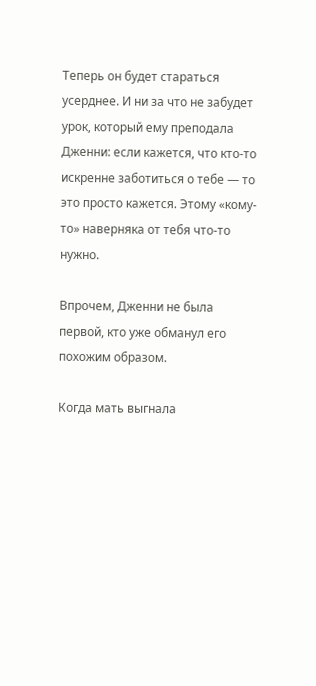Теперь он будет стараться усерднее. И ни за что не забудет урок, который ему преподала Дженни: если кажется, что кто-то искренне заботиться о тебе — то это просто кажется. Этому «кому-то» наверняка от тебя что-то нужно.

Впрочем, Дженни не была первой, кто уже обманул его похожим образом.

Когда мать выгнала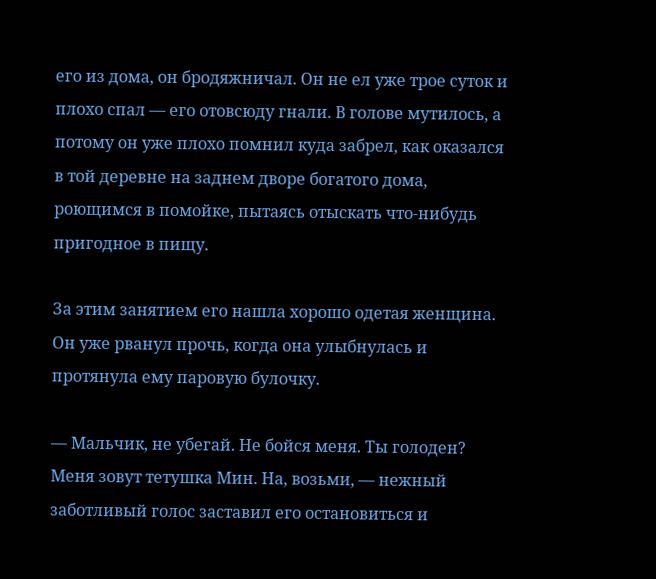его из дома, он бродяжничал. Он не ел уже трое суток и плохо спал — его отовсюду гнали. В голове мутилось, а потому он уже плохо помнил куда забрел, как оказался в той деревне на заднем дворе богатого дома, роющимся в помойке, пытаясь отыскать что-нибудь пригодное в пищу.

За этим занятием его нашла хорошо одетая женщина. Он уже рванул прочь, когда она улыбнулась и протянула ему паровую булочку.

— Мальчик, не убегай. Не бойся меня. Ты голоден? Меня зовут тетушка Мин. На, возьми, — нежный заботливый голос заставил его остановиться и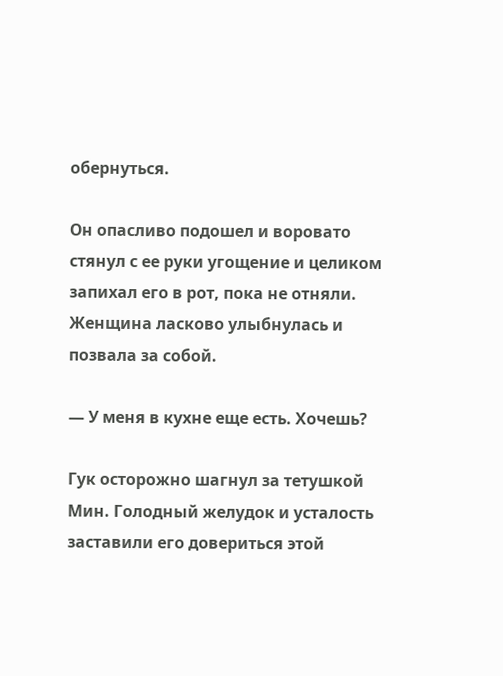обернуться.

Он опасливо подошел и воровато стянул с ее руки угощение и целиком запихал его в рот, пока не отняли. Женщина ласково улыбнулась и позвала за собой.

— У меня в кухне еще есть. Хочешь?

Гук осторожно шагнул за тетушкой Мин. Голодный желудок и усталость заставили его довериться этой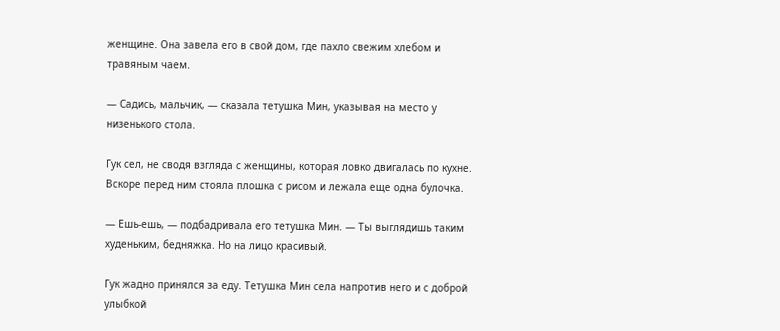женщине. Она завела его в свой дом, где пахло свежим хлебом и травяным чаем.

— Садись, мальчик, — сказала тетушка Мин, указывая на место у низенького стола.

Гук сел, не сводя взгляда с женщины, которая ловко двигалась по кухне. Вскоре перед ним стояла плошка с рисом и лежала еще одна булочка.

— Ешь-ешь, — подбадривала его тетушка Мин. — Ты выглядишь таким худеньким, бедняжка. Но на лицо красивый.

Гук жадно принялся за еду. Тетушка Мин села напротив него и с доброй улыбкой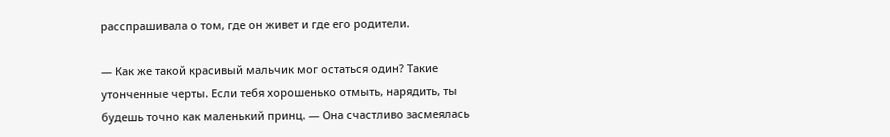расспрашивала о том, где он живет и где его родители.

— Как же такой красивый мальчик мог остаться один? Такие утонченные черты. Если тебя хорошенько отмыть, нарядить, ты будешь точно как маленький принц. — Она счастливо засмеялась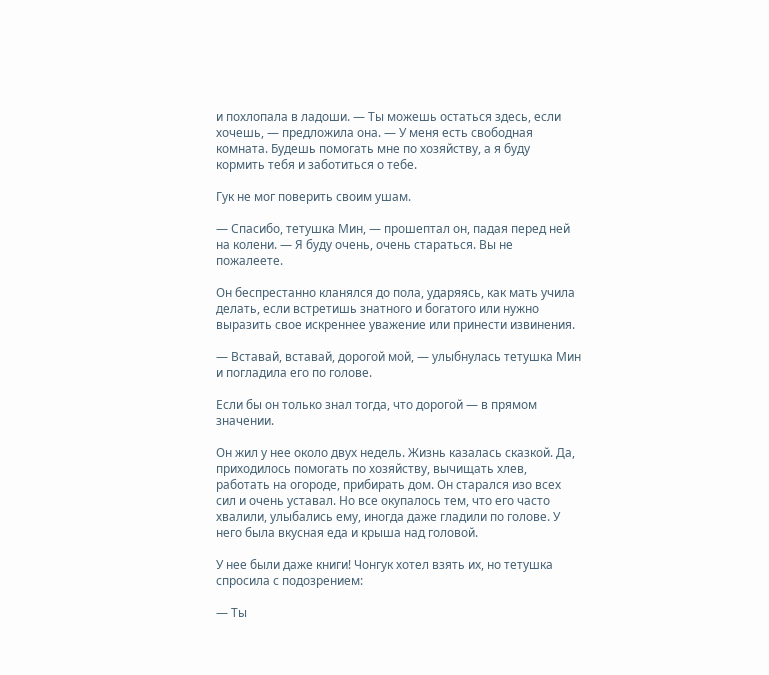и похлопала в ладоши. — Ты можешь остаться здесь, если хочешь, — предложила она. — У меня есть свободная комната. Будешь помогать мне по хозяйству, а я буду кормить тебя и заботиться о тебе.

Гук не мог поверить своим ушам.

— Спасибо, тетушка Мин, — прошептал он, падая перед ней на колени. — Я буду очень, очень стараться. Вы не пожалеете.

Он беспрестанно кланялся до пола, ударяясь, как мать учила делать, если встретишь знатного и богатого или нужно выразить свое искреннее уважение или принести извинения.

— Вставай, вставай, дорогой мой, — улыбнулась тетушка Мин и погладила его по голове.

Если бы он только знал тогда, что дорогой — в прямом значении.

Он жил у нее около двух недель. Жизнь казалась сказкой. Да, приходилось помогать по хозяйству, вычищать хлев, работать на огороде, прибирать дом. Он старался изо всех сил и очень уставал. Но все окупалось тем, что его часто хвалили, улыбались ему, иногда даже гладили по голове. У него была вкусная еда и крыша над головой.

У нее были даже книги! Чонгук хотел взять их, но тетушка спросила с подозрением:

— Ты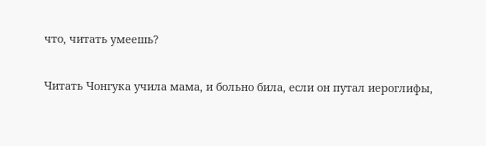что, читать умеешь?

Читать Чонгука учила мама, и больно била, если он путал иероглифы,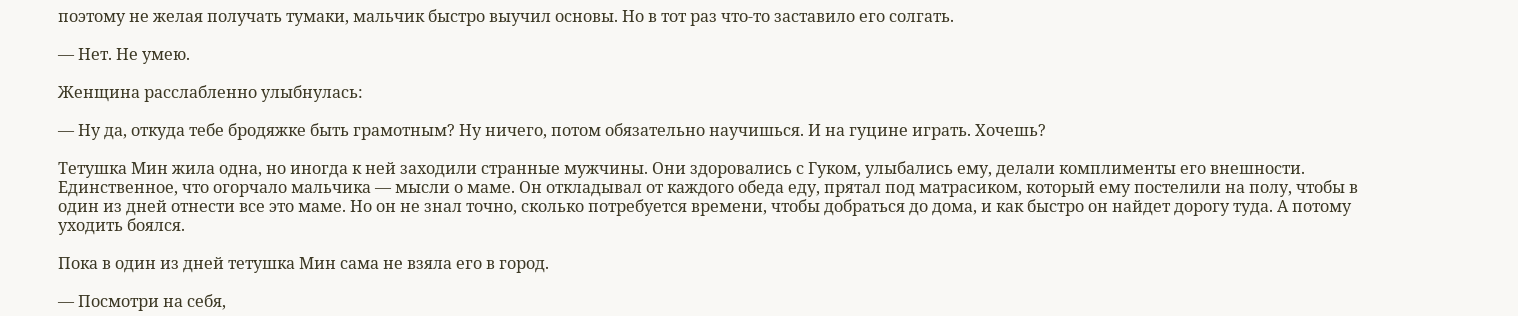поэтому не желая получать тумаки, мальчик быстро выучил основы. Но в тот раз что-то заставило его солгать.

— Нет. Не умею.

Женщина расслабленно улыбнулась:

— Ну да, откуда тебе бродяжке быть грамотным? Ну ничего, потом обязательно научишься. И на гуцине играть. Хочешь?

Тетушка Мин жила одна, но иногда к ней заходили странные мужчины. Они здоровались с Гуком, улыбались ему, делали комплименты его внешности. Единственное, что огорчало мальчика — мысли о маме. Он откладывал от каждого обеда еду, прятал под матрасиком, который ему постелили на полу, чтобы в один из дней отнести все это маме. Но он не знал точно, сколько потребуется времени, чтобы добраться до дома, и как быстро он найдет дорогу туда. А потому уходить боялся.

Пока в один из дней тетушка Мин сама не взяла его в город.

— Посмотри на себя,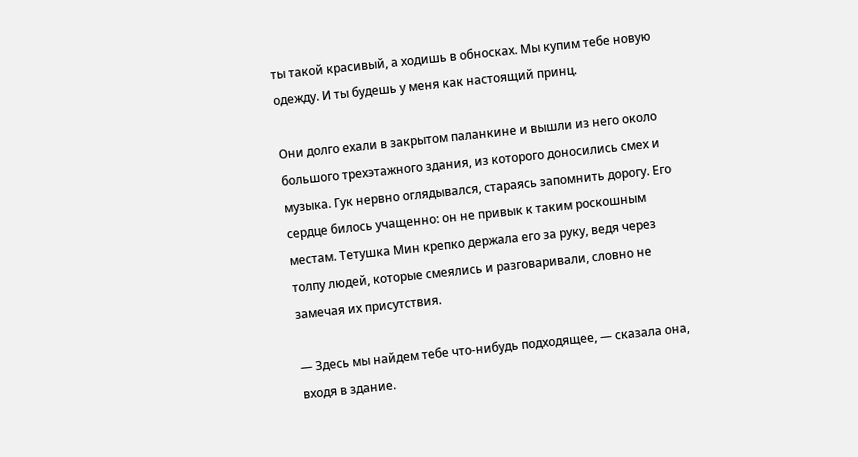ты такой красивый, а ходишь в обносках. Мы купим тебе новую одежду. И ты будешь у меня как настоящий принц.

Они долго ехали в закрытом паланкине и вышли из него около большого трехэтажного здания, из которого доносились смех и музыка. Гук нервно оглядывался, стараясь запомнить дорогу. Его сердце билось учащенно: он не привык к таким роскошным местам. Тетушка Мин крепко держала его за руку, ведя через толпу людей, которые смеялись и разговаривали, словно не замечая их присутствия.

— Здесь мы найдем тебе что-нибудь подходящее, — сказала она, входя в здание.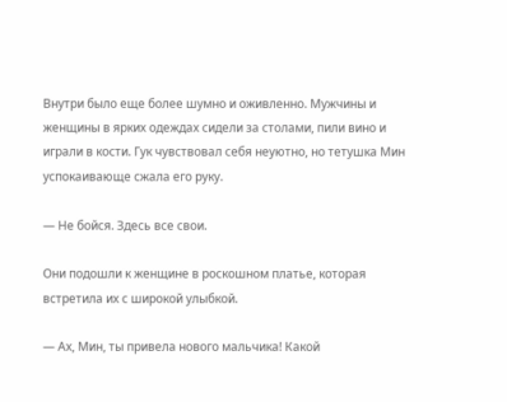Внутри было еще более шумно и оживленно. Мужчины и женщины в ярких одеждах сидели за столами, пили вино и играли в кости. Гук чувствовал себя неуютно, но тетушка Мин успокаивающе сжала его руку.

— Не бойся. Здесь все свои.

Они подошли к женщине в роскошном платье, которая встретила их с широкой улыбкой.

— Ах, Мин, ты привела нового мальчика! Какой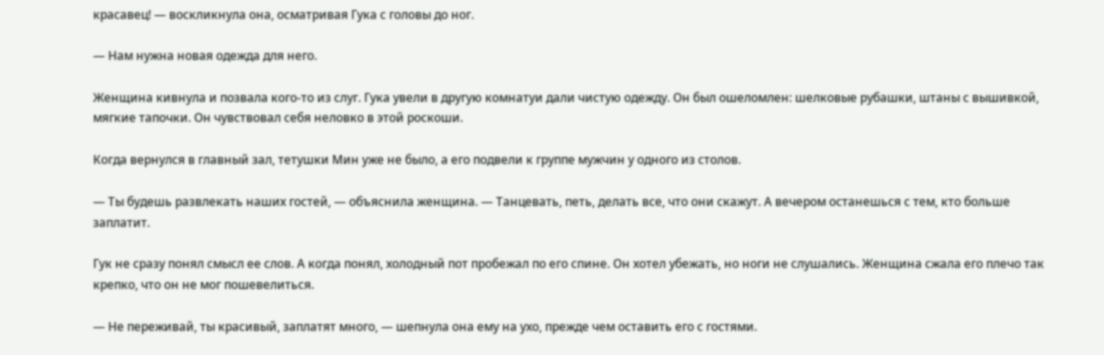красавец! — воскликнула она, осматривая Гука с головы до ног.

— Нам нужна новая одежда для него.

Женщина кивнула и позвала кого-то из слуг. Гука увели в другую комнатуи дали чистую одежду. Он был ошеломлен: шелковые рубашки, штаны с вышивкой, мягкие тапочки. Он чувствовал себя неловко в этой роскоши.

Когда вернулся в главный зал, тетушки Мин уже не было, а его подвели к группе мужчин у одного из столов.

— Ты будешь развлекать наших гостей, — объяснила женщина. — Танцевать, петь, делать все, что они скажут. А вечером останешься с тем, кто больше заплатит.

Гук не сразу понял смысл ее слов. А когда понял, холодный пот пробежал по его спине. Он хотел убежать, но ноги не слушались. Женщина сжала его плечо так крепко, что он не мог пошевелиться.

— Не переживай, ты красивый, заплатят много, — шепнула она ему на ухо, прежде чем оставить его с гостями.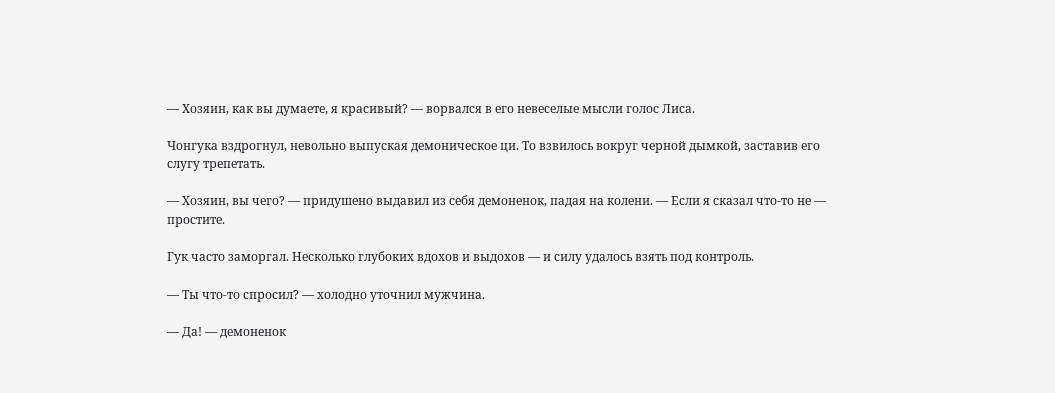— Хозяин, как вы думаете, я красивый? — ворвался в его невеселые мысли голос Лиса.

Чонгука вздрогнул, невольно выпуская демоническое ци. То взвилось вокруг черной дымкой, заставив его слугу трепетать.

— Хозяин, вы чего? — придушено выдавил из себя демоненок, падая на колени. — Если я сказал что-то не — простите.

Гук часто заморгал. Несколько глубоких вдохов и выдохов — и силу удалось взять под контроль.

— Ты что-то спросил? — холодно уточнил мужчина.

— Да! — демоненок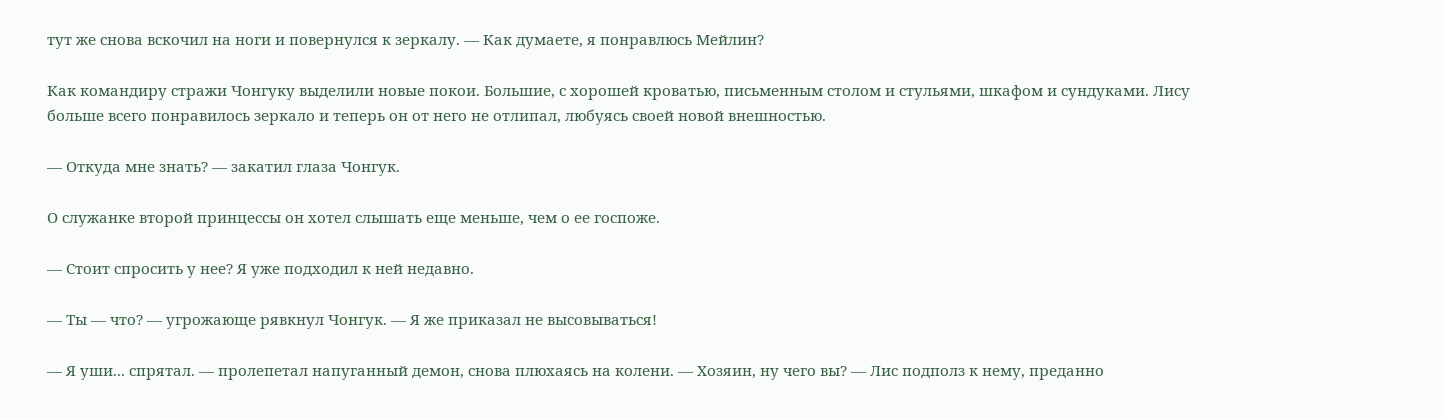тут же снова вскочил на ноги и повернулся к зеркалу. — Как думаете, я понравлюсь Мейлин?

Как командиру стражи Чонгуку выделили новые покои. Большие, с хорошей кроватью, письменным столом и стульями, шкафом и сундуками. Лису больше всего понравилось зеркало и теперь он от него не отлипал, любуясь своей новой внешностью.

— Откуда мне знать? — закатил глаза Чонгук.

О служанке второй принцессы он хотел слышать еще меньше, чем о ее госпоже.

— Стоит спросить у нее? Я уже подходил к ней недавно.

— Ты — что? — угрожающе рявкнул Чонгук. — Я же приказал не высовываться!

— Я уши... спрятал. — пролепетал напуганный демон, снова плюхаясь на колени. — Хозяин, ну чего вы? — Лис подполз к нему, преданно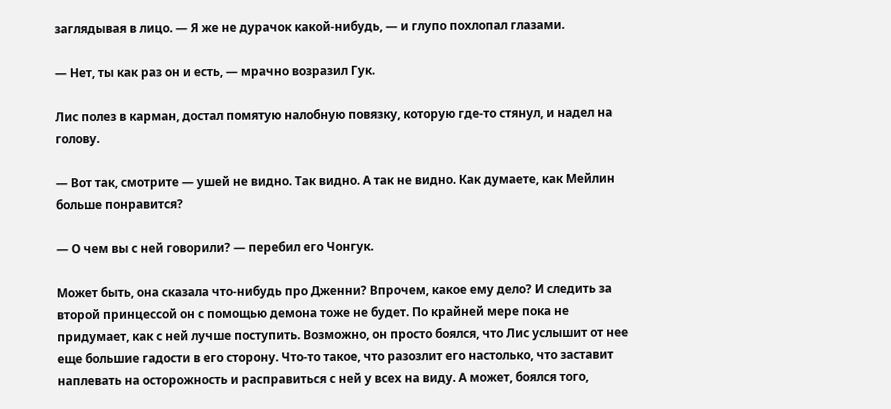заглядывая в лицо. — Я же не дурачок какой-нибудь, — и глупо похлопал глазами.

— Нет, ты как раз он и есть, — мрачно возразил Гук.

Лис полез в карман, достал помятую налобную повязку, которую где-то стянул, и надел на голову.

— Вот так, смотрите — ушей не видно. Так видно. А так не видно. Как думаете, как Мейлин больше понравится?

— О чем вы с ней говорили? — перебил его Чонгук.

Может быть, она сказала что-нибудь про Дженни? Впрочем, какое ему дело? И следить за второй принцессой он с помощью демона тоже не будет. По крайней мере пока не придумает, как с ней лучше поступить. Возможно, он просто боялся, что Лис услышит от нее еще большие гадости в его сторону. Что-то такое, что разозлит его настолько, что заставит наплевать на осторожность и расправиться с ней у всех на виду. А может, боялся того,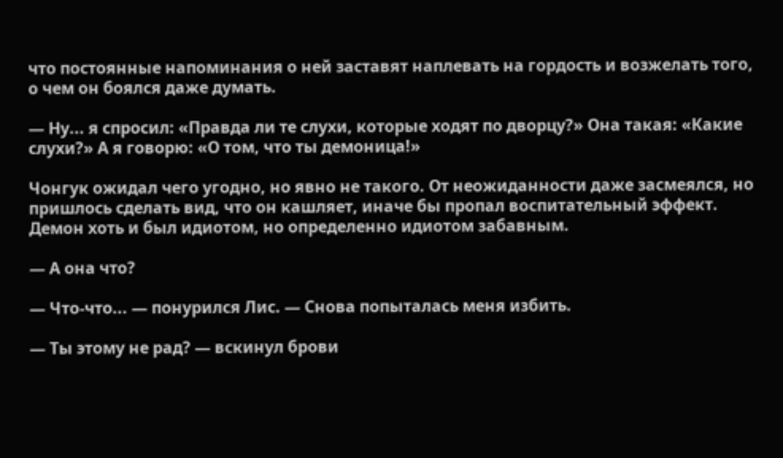что постоянные напоминания о ней заставят наплевать на гордость и возжелать того, о чем он боялся даже думать.

— Ну... я спросил: «Правда ли те слухи, которые ходят по дворцу?» Она такая: «Какие слухи?» А я говорю: «О том, что ты демоница!»

Чонгук ожидал чего угодно, но явно не такого. От неожиданности даже засмеялся, но пришлось сделать вид, что он кашляет, иначе бы пропал воспитательный эффект. Демон хоть и был идиотом, но определенно идиотом забавным.

— А она что?

— Что-что... — понурился Лис. — Снова попыталась меня избить.

— Ты этому не рад? — вскинул брови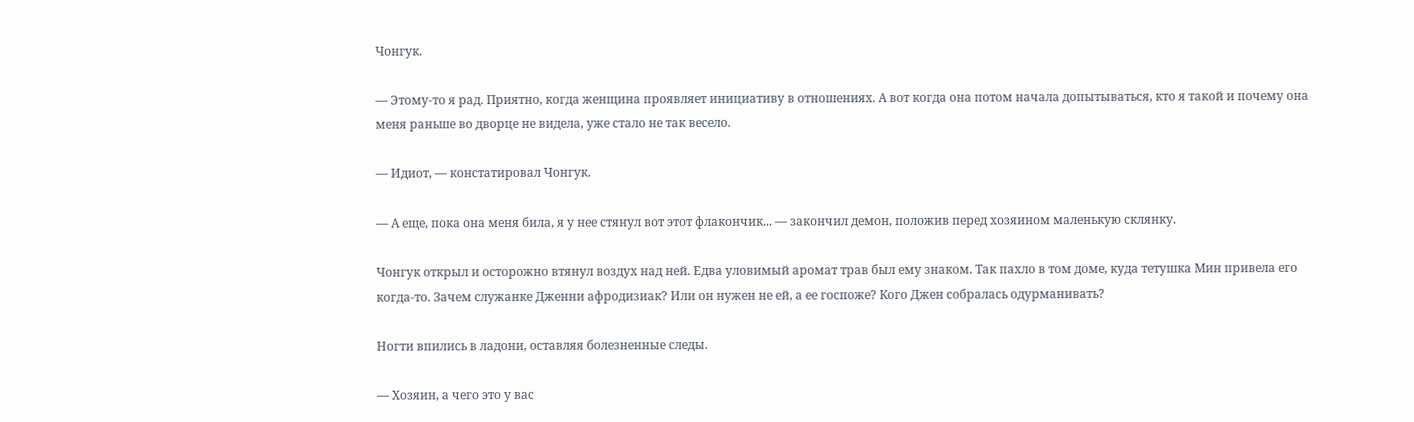Чонгук.

— Этому-то я рад. Приятно, когда женщина проявляет инициативу в отношениях. А вот когда она потом начала допытываться, кто я такой и почему она меня раньше во дворце не видела, уже стало не так весело.

— Идиот, — констатировал Чонгук.

— А еще, пока она меня била, я у нее стянул вот этот флакончик... — закончил демон, положив перед хозяином маленькую склянку.

Чонгук открыл и осторожно втянул воздух над ней. Едва уловимый аромат трав был ему знаком. Так пахло в том доме, куда тетушка Мин привела его когда-то. Зачем служанке Дженни афродизиак? Или он нужен не ей, а ее госпоже? Кого Джен собралась одурманивать?

Ногти впились в ладони, оставляя болезненные следы.

— Хозяин, а чего это у вас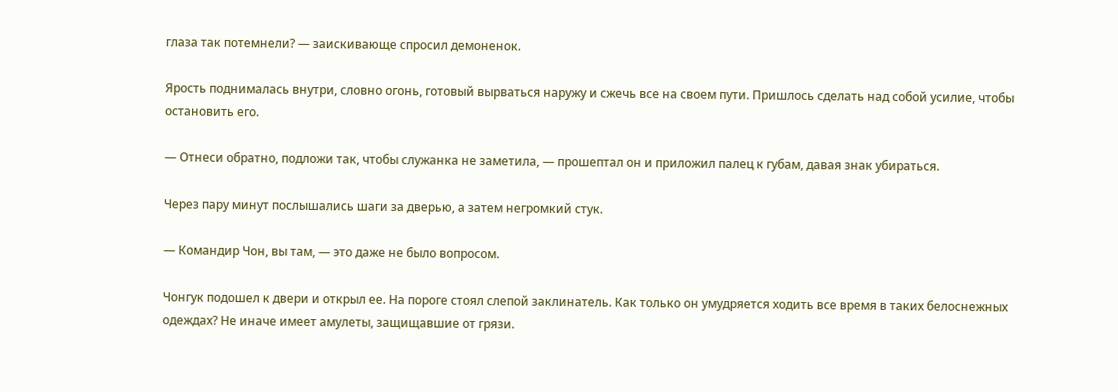глаза так потемнели? — заискивающе спросил демоненок.

Ярость поднималась внутри, словно огонь, готовый вырваться наружу и сжечь все на своем пути. Пришлось сделать над собой усилие, чтобы остановить его.

— Отнеси обратно, подложи так, чтобы служанка не заметила, — прошептал он и приложил палец к губам, давая знак убираться.

Через пару минут послышались шаги за дверью, а затем негромкий стук.

— Командир Чон, вы там, — это даже не было вопросом.

Чонгук подошел к двери и открыл ее. На пороге стоял слепой заклинатель. Как только он умудряется ходить все время в таких белоснежных одеждах? Не иначе имеет амулеты, защищавшие от грязи.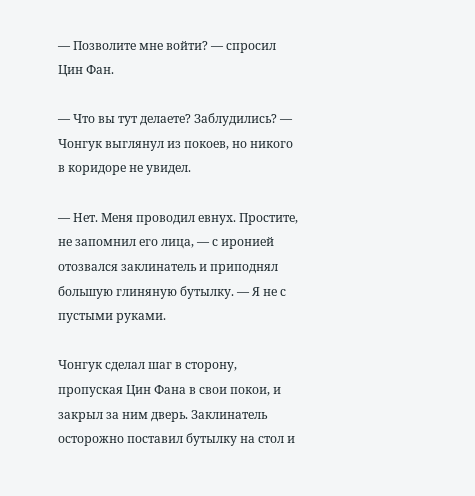— Позволите мне войти? — спросил Цин Фан.

— Что вы тут делаете? Заблудились? — Чонгук выглянул из покоев, но никого в коридоре не увидел.

— Нет. Меня проводил евнух. Простите, не запомнил его лица, — с иронией отозвался заклинатель и приподнял большую глиняную бутылку. — Я не с пустыми руками.

Чонгук сделал шаг в сторону, пропуская Цин Фана в свои покои, и закрыл за ним дверь. Заклинатель осторожно поставил бутылку на стол и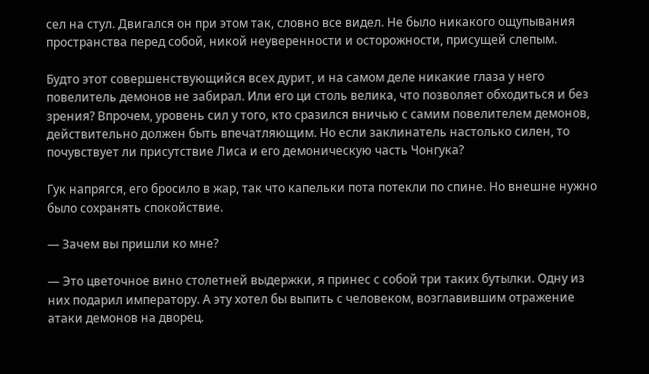сел на стул. Двигался он при этом так, словно все видел. Не было никакого ощупывания пространства перед собой, никой неуверенности и осторожности, присущей слепым.

Будто этот совершенствующийся всех дурит, и на самом деле никакие глаза у него повелитель демонов не забирал. Или его ци столь велика, что позволяет обходиться и без зрения? Впрочем, уровень сил у того, кто сразился вничью с самим повелителем демонов, действительно должен быть впечатляющим. Но если заклинатель настолько силен, то почувствует ли присутствие Лиса и его демоническую часть Чонгука?

Гук напрягся, его бросило в жар, так что капельки пота потекли по спине. Но внешне нужно было сохранять спокойствие.

— Зачем вы пришли ко мне?

— Это цветочное вино столетней выдержки, я принес с собой три таких бутылки. Одну из них подарил императору. А эту хотел бы выпить с человеком, возглавившим отражение атаки демонов на дворец.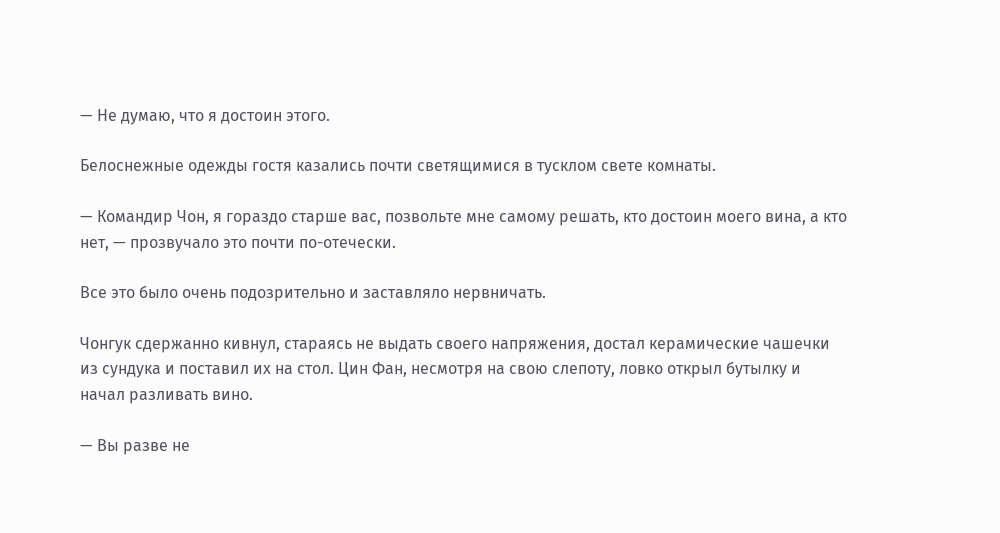— Не думаю, что я достоин этого.

Белоснежные одежды гостя казались почти светящимися в тусклом свете комнаты.

— Командир Чон, я гораздо старше вас, позвольте мне самому решать, кто достоин моего вина, а кто нет, — прозвучало это почти по-отечески.

Все это было очень подозрительно и заставляло нервничать.

Чонгук сдержанно кивнул, стараясь не выдать своего напряжения, достал керамические чашечки из сундука и поставил их на стол. Цин Фан, несмотря на свою слепоту, ловко открыл бутылку и начал разливать вино.

— Вы разве не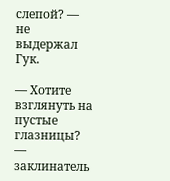слепой? — не выдержал Гук.

— Хотите взглянуть на пустые глазницы? — заклинатель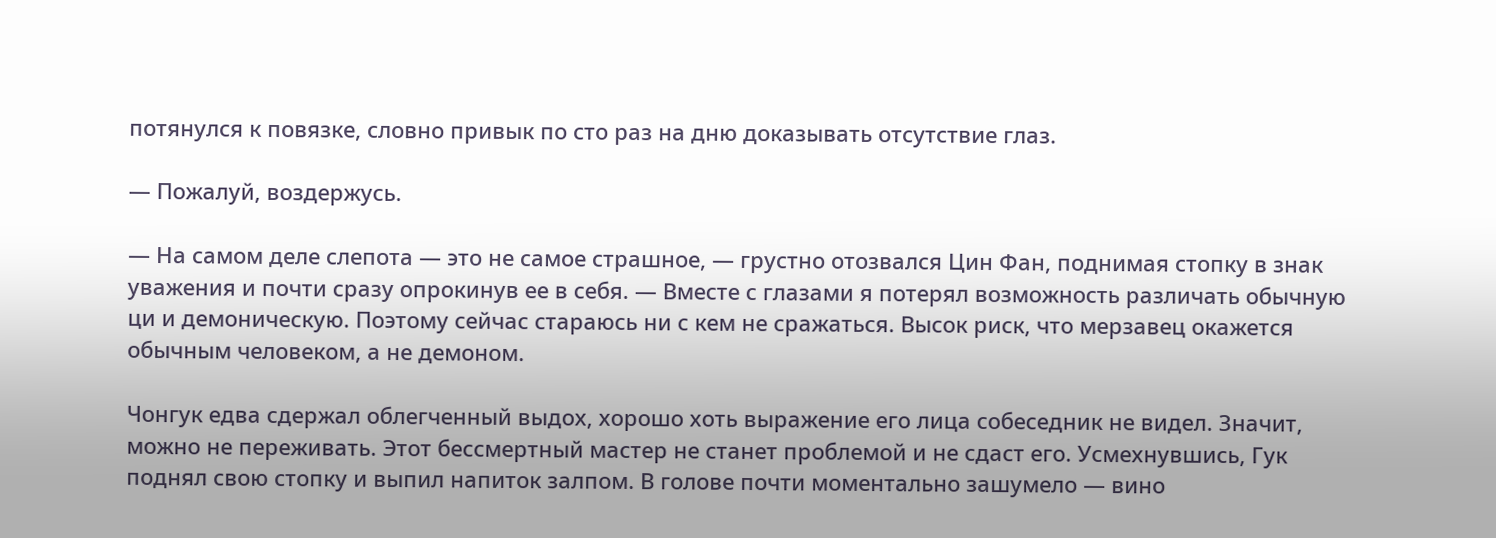потянулся к повязке, словно привык по сто раз на дню доказывать отсутствие глаз.

— Пожалуй, воздержусь.

— На самом деле слепота — это не самое страшное, — грустно отозвался Цин Фан, поднимая стопку в знак уважения и почти сразу опрокинув ее в себя. — Вместе с глазами я потерял возможность различать обычную ци и демоническую. Поэтому сейчас стараюсь ни с кем не сражаться. Высок риск, что мерзавец окажется обычным человеком, а не демоном.

Чонгук едва сдержал облегченный выдох, хорошо хоть выражение его лица собеседник не видел. Значит, можно не переживать. Этот бессмертный мастер не станет проблемой и не сдаст его. Усмехнувшись, Гук поднял свою стопку и выпил напиток залпом. В голове почти моментально зашумело — вино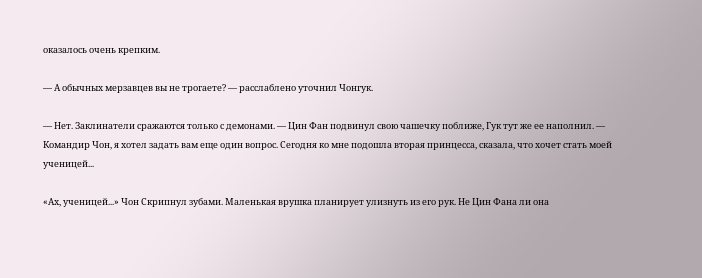оказалось очень крепким.

— А обычных мерзавцев вы не трогаете? — расслаблено уточнил Чонгук.

— Нет. Заклинатели сражаются только с демонами. — Цин Фан подвинул свою чашечку поближе, Гук тут же ее наполнил. — Командир Чон, я хотел задать вам еще один вопрос. Сегодня ко мне подошла вторая принцесса, сказала, что хочет стать моей ученицей...

«Ах, ученицей...» Чон Скрипнул зубами. Маленькая врушка планирует улизнуть из его рук. Не Цин Фана ли она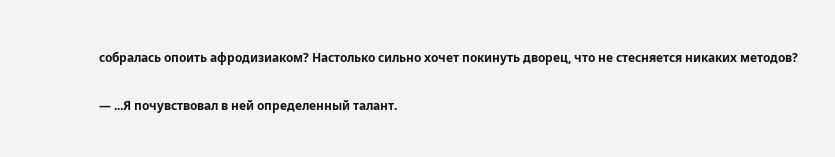собралась опоить афродизиаком? Настолько сильно хочет покинуть дворец, что не стесняется никаких методов?

— ...Я почувствовал в ней определенный талант.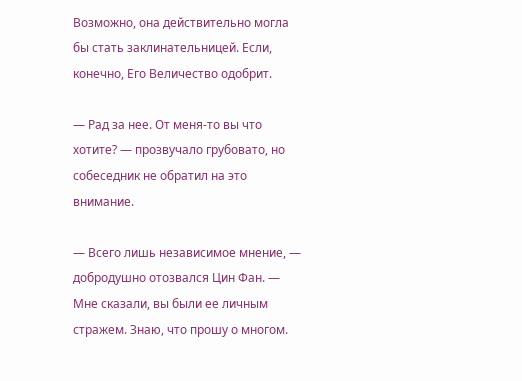Возможно, она действительно могла бы стать заклинательницей. Если, конечно, Его Величество одобрит.

— Рад за нее. От меня-то вы что хотите? — прозвучало грубовато, но собеседник не обратил на это внимание.

— Всего лишь независимое мнение, — добродушно отозвался Цин Фан. — Мне сказали, вы были ее личным стражем. Знаю, что прошу о многом.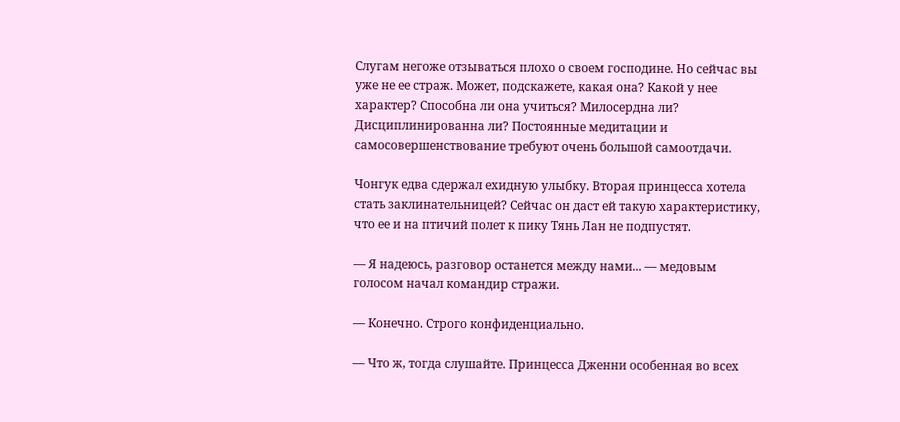Слугам негоже отзываться плохо о своем господине. Но сейчас вы уже не ее страж. Может, подскажете, какая она? Какой у нее характер? Способна ли она учиться? Милосердна ли? Дисциплинированна ли? Постоянные медитации и самосовершенствование требуют очень большой самоотдачи.

Чонгук едва сдержал ехидную улыбку. Вторая принцесса хотела стать заклинательницей? Сейчас он даст ей такую характеристику, что ее и на птичий полет к пику Тянь Лан не подпустят.

— Я надеюсь, разговор останется между нами... — медовым голосом начал командир стражи.

— Конечно. Строго конфиденциально.

— Что ж, тогда слушайте. Принцесса Дженни особенная во всех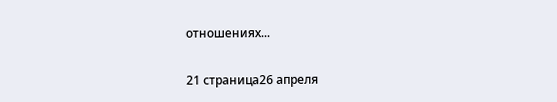отношениях...

21 страница26 апреля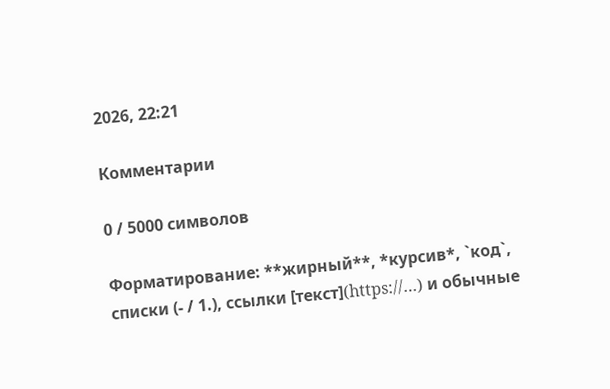2026, 22:21

Комментарии

0 / 5000 символов

Форматирование: **жирный**, *курсив*, `код`, списки (- / 1.), ссылки [текст](https://…) и обычные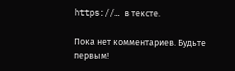https://… в тексте.

Пока нет комментариев. Будьте первым!